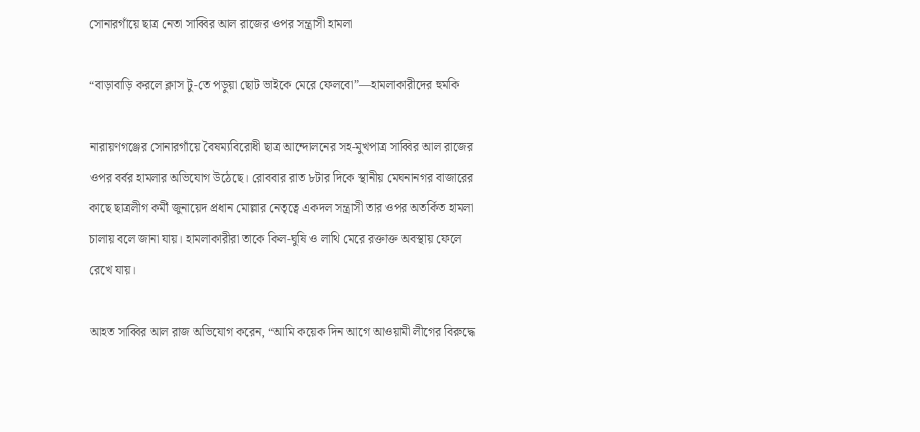সোনারগাঁয়ে ছাত্র নেতা সাব্বির আল রাজের ওপর সন্ত্রাসী হামলা

“বাড়াবাড়ি করলে ক্লাস টু-তে পড়ুয়া ছোট ভাইকে মেরে ফেলবো”—হামলাকারীদের হুমকি

নারায়ণগঞ্জের সোনারগাঁয়ে বৈষম্যবিরোধী ছাত্র আন্দোলনের সহ-মুখপাত্র সাব্বির আল রাজের ওপর বর্বর হামলার অভিযোগ উঠেছে। রোববার রাত ৮টার দিকে স্থানীয় মেঘনানগর বাজারের কাছে ছাত্রলীগ কর্মী জুনায়েদ প্রধান মোল্লার নেতৃত্বে একদল সন্ত্রাসী তার ওপর অতর্কিত হামলা চালায় বলে জানা যায়। হামলাকারীরা তাকে কিল-ঘুষি ও লাথি মেরে রক্তাক্ত অবস্থায় ফেলে রেখে যায়।

আহত সাব্বির আল রাজ অভিযোগ করেন, “আমি কয়েক দিন আগে আওয়ামী লীগের বিরুদ্ধে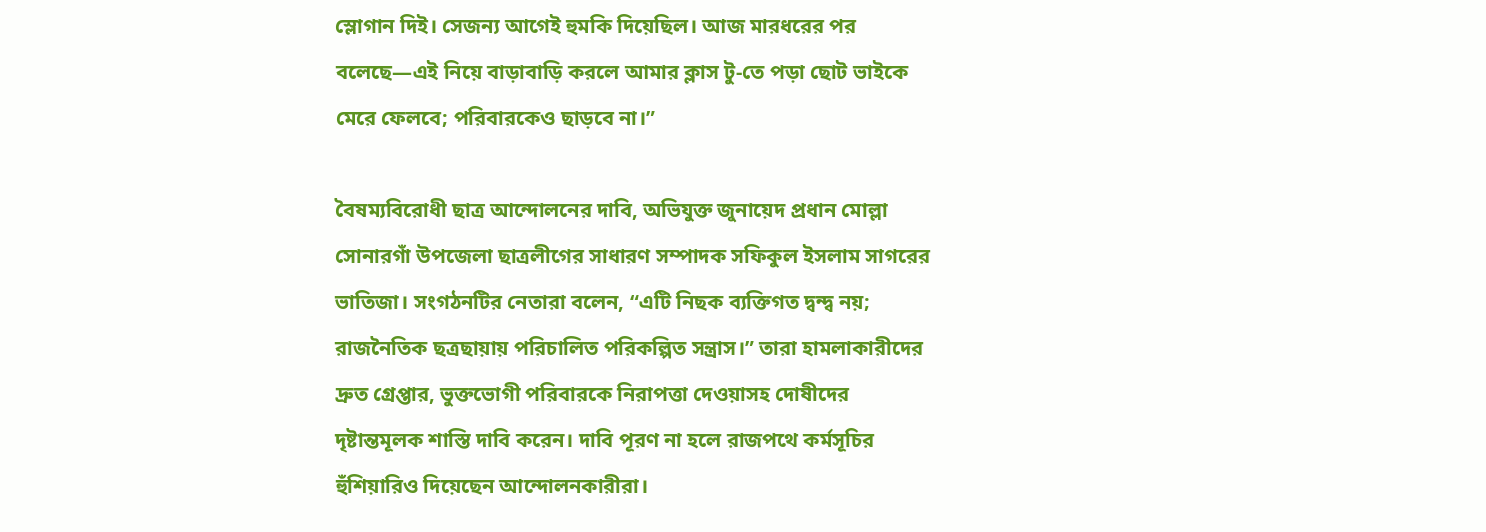স্লোগান দিই। সেজন্য আগেই হুমকি দিয়েছিল। আজ মারধরের পর বলেছে—এই নিয়ে বাড়াবাড়ি করলে আমার ক্লাস টু-তে পড়া ছোট ভাইকে মেরে ফেলবে; পরিবারকেও ছাড়বে না।”

বৈষম্যবিরোধী ছাত্র আন্দোলনের দাবি, অভিযুক্ত জুনায়েদ প্রধান মোল্লা সোনারগাঁ উপজেলা ছাত্রলীগের সাধারণ সম্পাদক সফিকুল ইসলাম সাগরের ভাতিজা। সংগঠনটির নেতারা বলেন, “এটি নিছক ব্যক্তিগত দ্বন্দ্ব নয়; রাজনৈতিক ছত্রছায়ায় পরিচালিত পরিকল্পিত সন্ত্রাস।” তারা হামলাকারীদের দ্রুত গ্রেপ্তার, ভুক্তভোগী পরিবারকে নিরাপত্তা দেওয়াসহ দোষীদের দৃষ্টান্তমূলক শাস্তি দাবি করেন। দাবি পূরণ না হলে রাজপথে কর্মসূচির হুঁশিয়ারিও দিয়েছেন আন্দোলনকারীরা।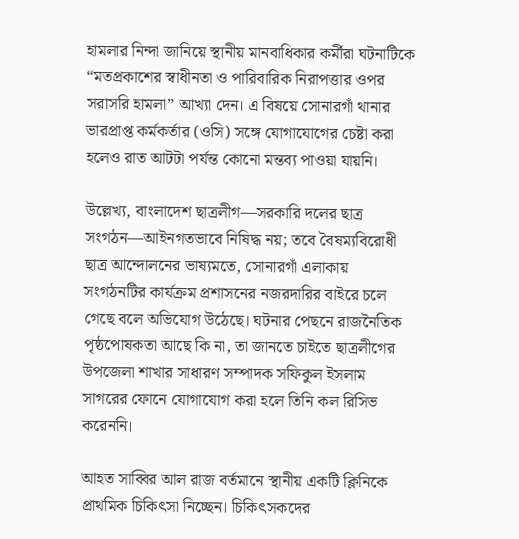হামলার নিন্দা জানিয়ে স্থানীয় মানবাধিকার কর্মীরা ঘটনাটিকে “মতপ্রকাশের স্বাধীনতা ও পারিবারিক নিরাপত্তার ওপর সরাসরি হামলা” আখ্যা দেন। এ বিষয়ে সোনারগাঁ থানার ভারপ্রাপ্ত কর্মকর্তার (ওসি) সঙ্গে যোগাযোগের চেষ্টা করা হলেও রাত আটটা পর্যন্ত কোনো মন্তব্য পাওয়া যায়নি।

উল্লেখ্য, বাংলাদেশ ছাত্রলীগ—সরকারি দলের ছাত্র সংগঠন—আইনগতভাবে নিষিদ্ধ নয়; তবে বৈষম্যবিরোধী ছাত্র আন্দোলনের ভাষ্যমতে, সোনারগাঁ এলাকায় সংগঠনটির কার্যক্রম প্রশাসনের নজরদারির বাইরে চলে গেছে বলে অভিযোগ উঠেছে। ঘটনার পেছনে রাজনৈতিক পৃষ্ঠপোষকতা আছে কি না, তা জানতে চাইতে ছাত্রলীগের উপজেলা শাখার সাধারণ সম্পাদক সফিকুল ইসলাম সাগরের ফোনে যোগাযোগ করা হলে তিনি কল রিসিভ করেননি।

আহত সাব্বির আল রাজ বর্তমানে স্থানীয় একটি ক্লিনিকে প্রাথমিক চিকিৎসা নিচ্ছেন। চিকিৎসকদের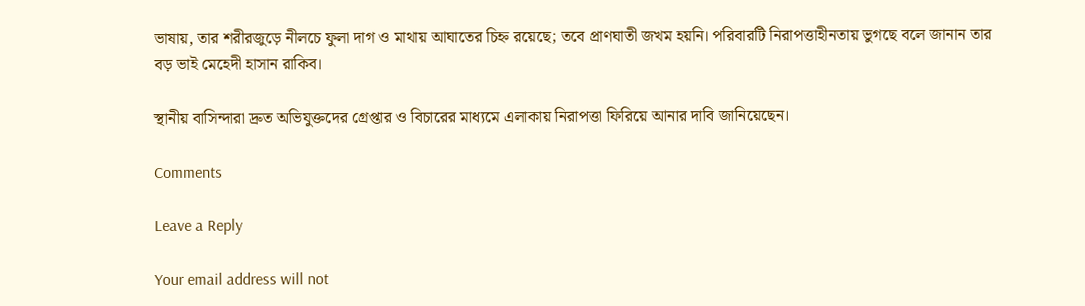ভাষায়, তার শরীরজুড়ে নীলচে ফুলা দাগ ও মাথায় আঘাতের চিহ্ন রয়েছে; তবে প্রাণঘাতী জখম হয়নি। পরিবারটি নিরাপত্তাহীনতায় ভুগছে বলে জানান তার বড় ভাই মেহেদী হাসান রাকিব।

স্থানীয় বাসিন্দারা দ্রুত অভিযুক্তদের গ্রেপ্তার ও বিচারের মাধ্যমে এলাকায় নিরাপত্তা ফিরিয়ে আনার দাবি জানিয়েছেন।

Comments

Leave a Reply

Your email address will not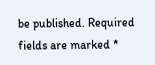be published. Required fields are marked *